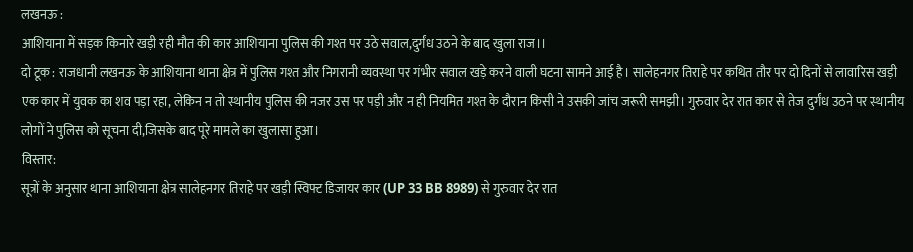लखनऊ :
आशियाना में सड़क किनारे खड़ी रही मौत की कार आशियाना पुलिस की गश्त पर उठे सवाल,दुर्गंध उठने के बाद खुला राज।।
दो टूक : राजधानी लखनऊ के आशियाना थाना क्षेत्र में पुलिस गश्त और निगरानी व्यवस्था पर गंभीर सवाल खड़े करने वाली घटना सामने आई है। सालेहनगर तिराहे पर कथित तौर पर दो दिनों से लावारिस खड़ी एक कार में युवक का शव पड़ा रहा, लेकिन न तो स्थानीय पुलिस की नजर उस पर पड़ी और न ही नियमित गश्त के दौरान किसी ने उसकी जांच जरूरी समझी। गुरुवार देर रात कार से तेज दुर्गंध उठने पर स्थानीय लोगों ने पुलिस को सूचना दी,जिसके बाद पूरे मामले का खुलासा हुआ।
विस्तार:
सूत्रों के अनुसार थाना आशियाना क्षेत्र सालेहनगर तिराहे पर खड़ी स्विफ्ट डिजायर कार (UP 33 BB 8989) से गुरुवार देर रात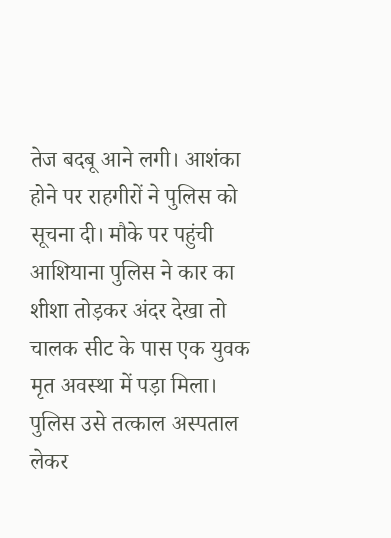तेज बदबू आने लगी। आशंका होने पर राहगीरों ने पुलिस को सूचना दी। मौके पर पहुंची आशियाना पुलिस ने कार का शीशा तोड़कर अंदर देखा तो चालक सीट के पास एक युवक मृत अवस्था में पड़ा मिला। पुलिस उसे तत्काल अस्पताल लेकर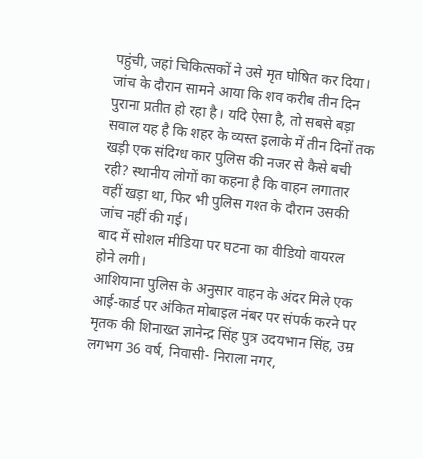पहुंची, जहां चिकित्सकों ने उसे मृत घोषित कर दिया।
जांच के दौरान सामने आया कि शव करीब तीन दिन पुराना प्रतीत हो रहा है। यदि ऐसा है, तो सबसे बड़ा सवाल यह है कि शहर के व्यस्त इलाके में तीन दिनों तक खड़ी एक संदिग्ध कार पुलिस की नजर से कैसे बची रही? स्थानीय लोगों का कहना है कि वाहन लगातार वहीं खड़ा था, फिर भी पुलिस गश्त के दौरान उसकी जांच नहीं की गई।
बाद में सोशल मीडिया पर घटना का वीडियो वायरल होने लगी।
आशियाना पुलिस के अनुसार वाहन के अंदर मिले एक आई-कार्ड पर अंकित मोबाइल नंबर पर संपर्क करने पर मृतक की शिनाख्त ज्ञानेन्द्र सिंह पुत्र उदयभान सिंह, उम्र लगभग 36 वर्ष, निवासी- निराला नगर,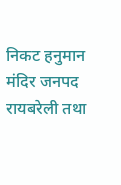निकट हनुमान मंदिर जनपद रायबरेली तथा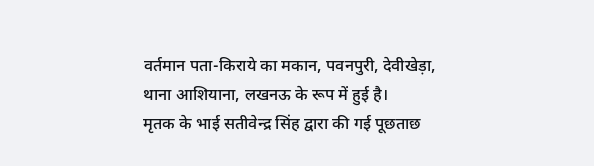वर्तमान पता-किराये का मकान, पवनपुरी, देवीखेड़ा, थाना आशियाना, लखनऊ के रूप में हुई है।
मृतक के भाई सतीवेन्द्र सिंह द्वारा की गई पूछताछ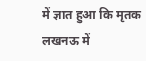में ज्ञात हुआ कि मृतक लखनऊ में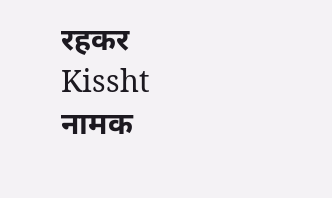रहकर Kissht नामक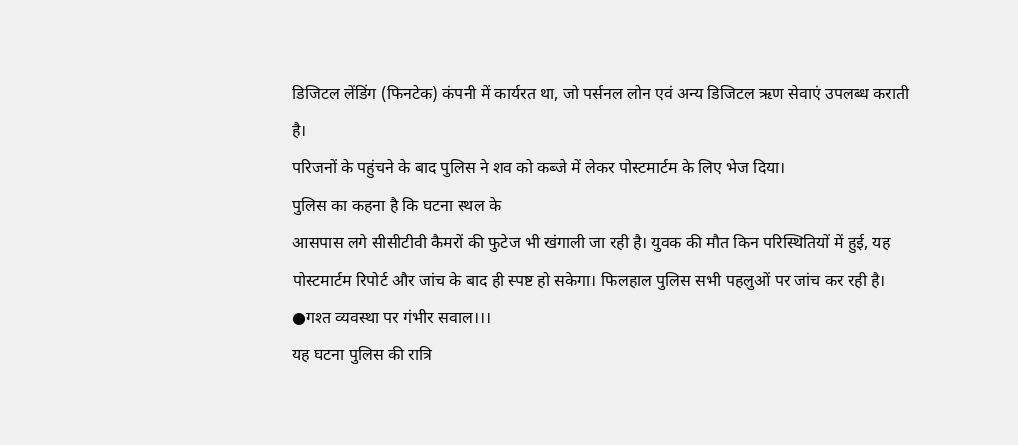डिजिटल लेंडिंग (फिनटेक) कंपनी में कार्यरत था, जो पर्सनल लोन एवं अन्य डिजिटल ऋण सेवाएं उपलब्ध कराती है।
परिजनों के पहुंचने के बाद पुलिस ने शव को कब्जे में लेकर पोस्टमार्टम के लिए भेज दिया।
पुलिस का कहना है कि घटना स्थल के
आसपास लगे सीसीटीवी कैमरों की फुटेज भी खंगाली जा रही है। युवक की मौत किन परिस्थितियों में हुई, यह पोस्टमार्टम रिपोर्ट और जांच के बाद ही स्पष्ट हो सकेगा। फिलहाल पुलिस सभी पहलुओं पर जांच कर रही है।
●गश्त व्यवस्था पर गंभीर सवाल।।।
यह घटना पुलिस की रात्रि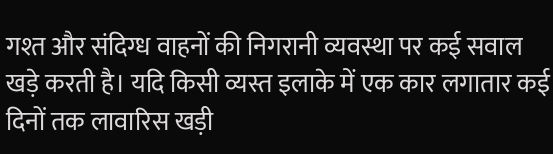गश्त और संदिग्ध वाहनों की निगरानी व्यवस्था पर कई सवाल खड़े करती है। यदि किसी व्यस्त इलाके में एक कार लगातार कई दिनों तक लावारिस खड़ी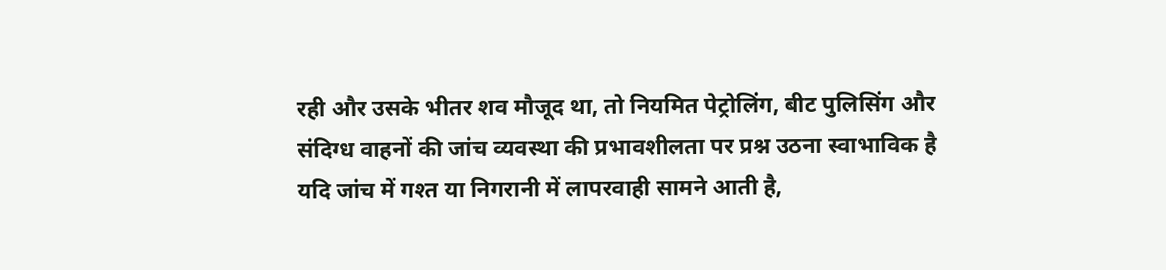रही और उसके भीतर शव मौजूद था, तो नियमित पेट्रोलिंग, बीट पुलिसिंग और संदिग्ध वाहनों की जांच व्यवस्था की प्रभावशीलता पर प्रश्न उठना स्वाभाविक है यदि जांच में गश्त या निगरानी में लापरवाही सामने आती है,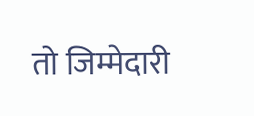तो जिम्मेदारी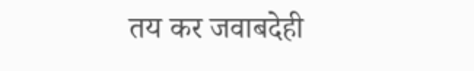तय कर जवाबदेही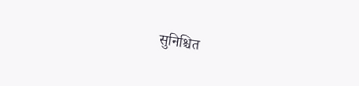सुनिश्चित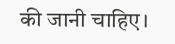की जानी चाहिए।